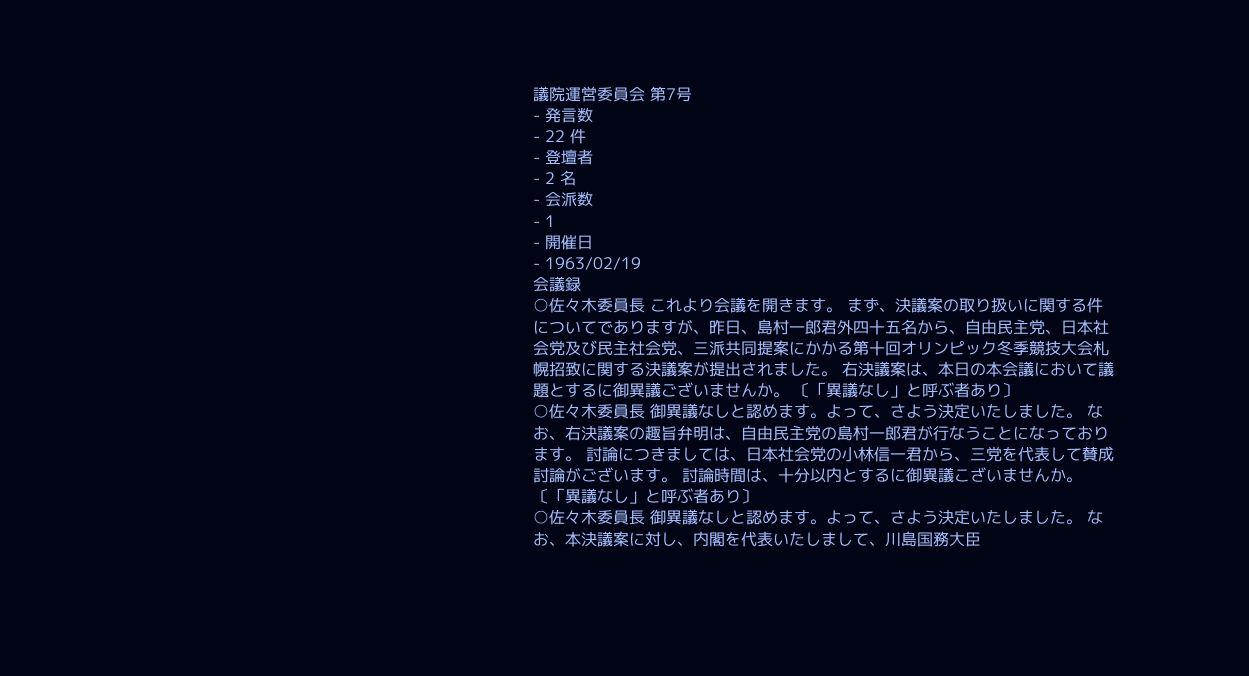議院運営委員会 第7号
- 発言数
- 22 件
- 登壇者
- 2 名
- 会派数
- 1
- 開催日
- 1963/02/19
会議録
○佐々木委員長 これより会議を開きます。 まず、決議案の取り扱いに関する件についてでありますが、昨日、島村一郎君外四十五名から、自由民主党、日本社会党及び民主社会党、三派共同提案にかかる第十回オリンピック冬季競技大会札幌招致に関する決議案が提出されました。 右決議案は、本日の本会議において議題とするに御異議ございませんか。 〔「異議なし」と呼ぶ者あり〕
○佐々木委員長 御異議なしと認めます。よって、さよう決定いたしました。 なお、右決議案の趣旨弁明は、自由民主党の島村一郎君が行なうことになっております。 討論につきましては、日本社会党の小林信一君から、三党を代表して賛成討論がございます。 討論時間は、十分以内とするに御異議こざいませんか。 〔「異議なし」と呼ぶ者あり〕
○佐々木委員長 御異議なしと認めます。よって、さよう決定いたしました。 なお、本決議案に対し、内閣を代表いたしまして、川島国務大臣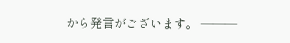から発言がございます。 ———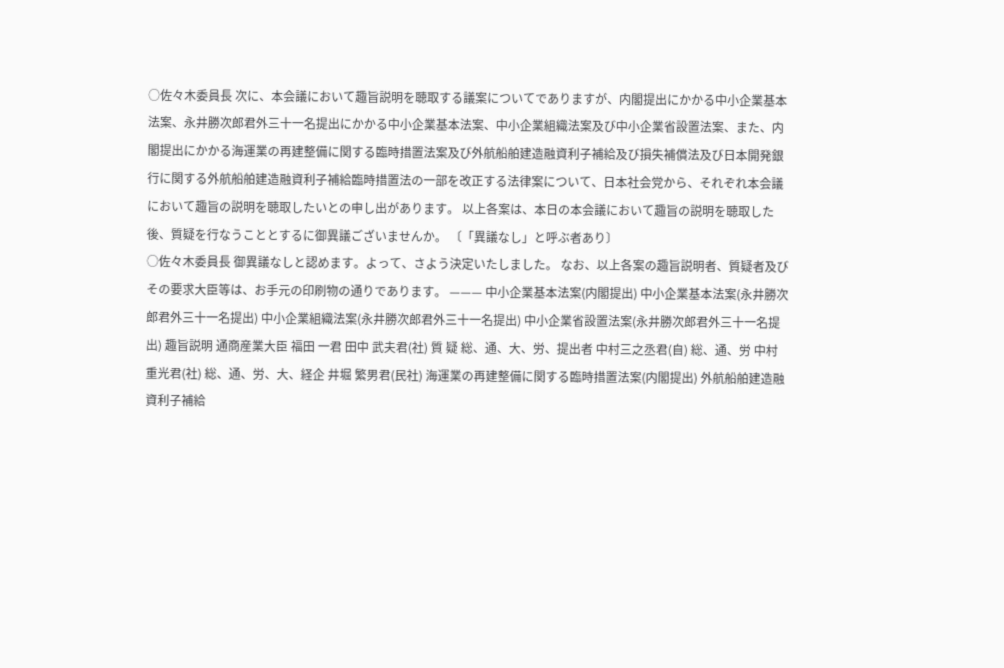○佐々木委員長 次に、本会議において趣旨説明を聴取する議案についてでありますが、内閣提出にかかる中小企業基本法案、永井勝次郎君外三十一名提出にかかる中小企業基本法案、中小企業組織法案及び中小企業省設置法案、また、内閣提出にかかる海運業の再建整備に関する臨時措置法案及び外航船舶建造融資利子補給及び損失補償法及び日本開発銀行に関する外航船舶建造融資利子補給臨時措置法の一部を改正する法律案について、日本社会党から、それぞれ本会議において趣旨の説明を聴取したいとの申し出があります。 以上各案は、本日の本会議において趣旨の説明を聴取した後、質疑を行なうこととするに御異議ございませんか。 〔「異議なし」と呼ぶ者あり〕
○佐々木委員長 御異議なしと認めます。よって、さよう決定いたしました。 なお、以上各案の趣旨説明者、質疑者及びその要求大臣等は、お手元の印刷物の通りであります。 ——— 中小企業基本法案(内閣提出) 中小企業基本法案(永井勝次郎君外三十一名提出) 中小企業組織法案(永井勝次郎君外三十一名提出) 中小企業省設置法案(永井勝次郎君外三十一名提出) 趣旨説明 通商産業大臣 福田 一君 田中 武夫君(社) 質 疑 総、通、大、労、提出者 中村三之丞君(自) 総、通、労 中村 重光君(社) 総、通、労、大、経企 井堀 繁男君(民社) 海運業の再建整備に関する臨時措置法案(内閣提出) 外航船舶建造融資利子補給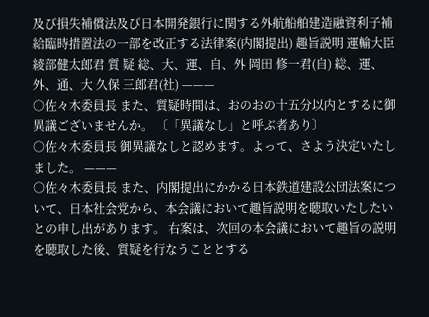及び損失補償法及び日本開発銀行に関する外航船舶建造融資利子補給臨時措置法の一部を改正する法律案(内閣提出) 趣旨説明 運輸大臣 綾部健太郎君 質 疑 総、大、運、自、外 岡田 修一君(自) 総、運、外、通、大 久保 三郎君(社) ———
○佐々木委員長 また、質疑時間は、おのおの十五分以内とするに御異議ございませんか。 〔「異議なし」と呼ぶ者あり〕
○佐々木委員長 御異議なしと認めます。よって、さよう決定いたしました。 ———
○佐々木委員長 また、内閣提出にかかる日本鉄道建設公団法案について、日本社会党から、本会議において趣旨説明を聴取いたしたいとの申し出があります。 右案は、次回の本会議において趣旨の説明を聴取した後、質疑を行なうこととする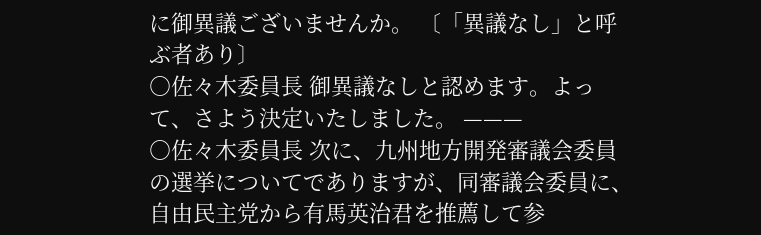に御異議ございませんか。 〔「異議なし」と呼ぶ者あり〕
○佐々木委員長 御異議なしと認めます。よって、さよう決定いたしました。 ———
○佐々木委員長 次に、九州地方開発審議会委員の選挙についてでありますが、同審議会委員に、自由民主党から有馬英治君を推薦して参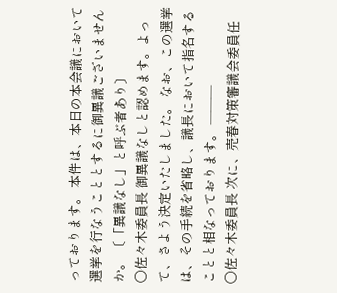っております。 本件は、本日の本会議において選挙を行なうこととするに御異議ございませんか。 〔「異議なし」と呼ぶ者あり〕
○佐々木委員長 御異議なしと認めます。よって、さよう決定いたしました。 なお、この選挙は、その手続を省略し、議長において指名することと相なっております。 ———
○佐々木委員長 次に、売春対策審議会委員任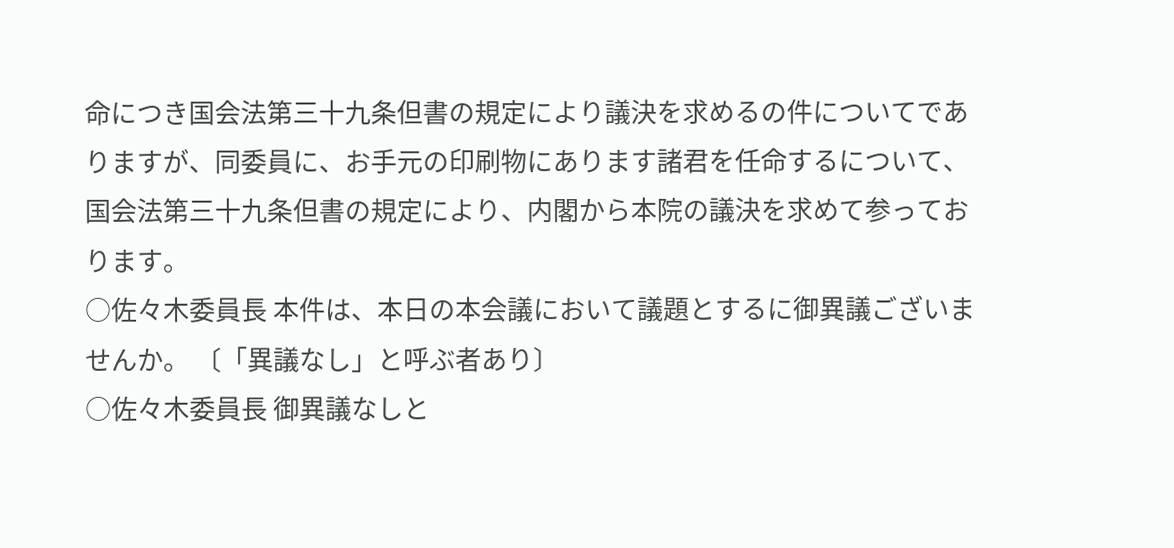命につき国会法第三十九条但書の規定により議決を求めるの件についてでありますが、同委員に、お手元の印刷物にあります諸君を任命するについて、国会法第三十九条但書の規定により、内閣から本院の議決を求めて参っております。
○佐々木委員長 本件は、本日の本会議において議題とするに御異議ございませんか。 〔「異議なし」と呼ぶ者あり〕
○佐々木委員長 御異議なしと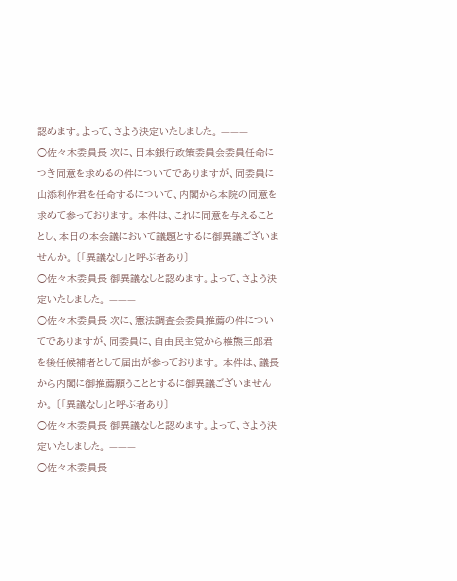認めます。よって、さよう決定いたしました。 ———
○佐々木委員長 次に、日本銀行政策委員会委員任命につき同意を求めるの件についてでありますが、同委員に山添利作君を任命するについて、内閣から本院の同意を求めて参っております。 本件は、これに同意を与えることとし、本日の本会議において議題とするに御異議ございませんか。 〔「異議なし」と呼ぶ者あり〕
○佐々木委員長 御異議なしと認めます。よって、さよう決定いたしました。 ———
○佐々木委員長 次に、憲法調査会委員推薦の件についてでありますが、同委員に、自由民主党から椎熊三郎君を後任候補者として届出が参っております。 本件は、議長から内閣に御推薦願うこととするに御異議ございませんか。 〔「異議なし」と呼ぶ者あり〕
○佐々木委員長 御異議なしと認めます。よって、さよう決定いたしました。 ———
○佐々木委員長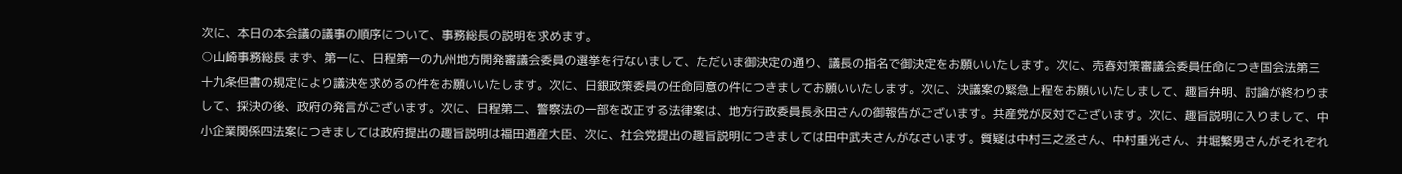次に、本日の本会議の議事の順序について、事務総長の説明を求めます。
○山崎事務総長 まず、第一に、日程第一の九州地方開発審議会委員の選挙を行ないまして、ただいま御決定の通り、議長の指名で御決定をお願いいたします。次に、売春対策審議会委員任命につき国会法第三十九条但書の規定により議決を求めるの件をお願いいたします。次に、日銀政策委員の任命同意の件につきましてお願いいたします。次に、決議案の緊急上程をお願いいたしまして、趣旨弁明、討論が終わりまして、採決の後、政府の発言がございます。次に、日程第二、警察法の一部を改正する法律案は、地方行政委員長永田さんの御報告がございます。共産党が反対でございます。次に、趣旨説明に入りまして、中小企業関係四法案につきましては政府提出の趣旨説明は福田通産大臣、次に、社会党提出の趣旨説明につきましては田中武夫さんがなさいます。質疑は中村三之丞さん、中村重光さん、井堀繁男さんがそれぞれ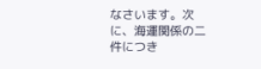なさいます。次に、海運関係の二件につき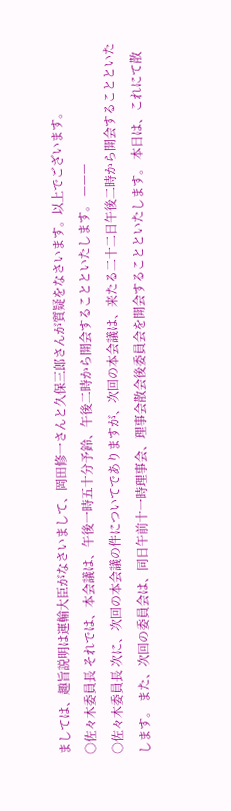ましては、趣旨説明は運輸大臣がなさいまして、岡田修一さんと久保三郎さんが質疑をなさいます。以上でございます。
○佐々木委員長 それでは、本会議は、午後一時五十分予鈴、午後二時から開会することといたします。 ———
○佐々木委員長 次に、次回の本会議の件についてでありますが、次回の本会議は、来たる二十二日午後二時から開会することといたします。 また、次回の委員会は、同日午前十一時理事会、理事会散会後委員会を開会することといたします。 本日は、これにて散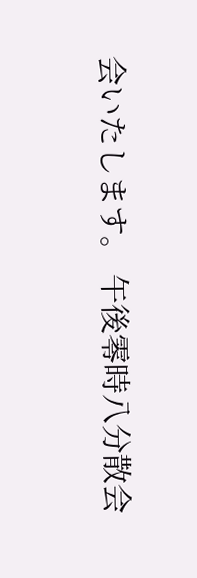会いたします。 午後零時八分散会